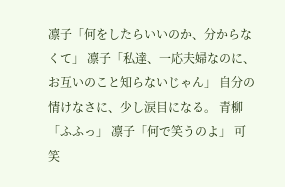凛子「何をしたらいいのか、分からなくて」 凛子「私達、一応夫婦なのに、お互いのこと知らないじゃん」 自分の情けなさに、少し涙目になる。 青柳「ふふっ」 凛子「何で笑うのよ」 可笑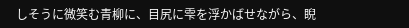しそうに微笑む青柳に、目尻に雫を浮かばせながら、睨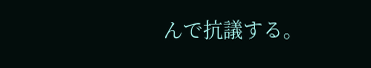んで抗議する。